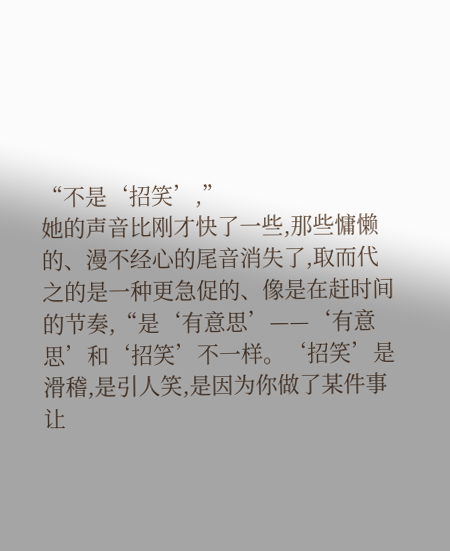“不是‘招笑’,”
她的声音比刚才快了一些,那些慵懒的、漫不经心的尾音消失了,取而代之的是一种更急促的、像是在赶时间的节奏,“是‘有意思’——‘有意思’和‘招笑’不一样。‘招笑’是滑稽,是引人笑,是因为你做了某件事让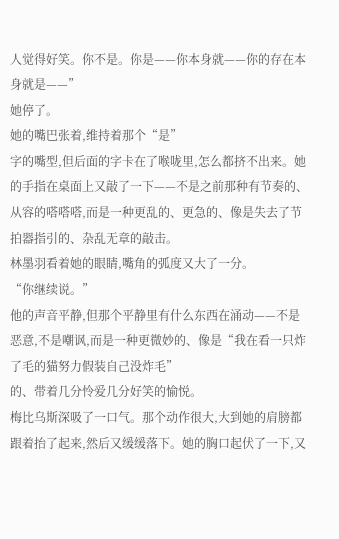人觉得好笑。你不是。你是——你本身就——你的存在本身就是——”
她停了。
她的嘴巴张着,维持着那个“是”
字的嘴型,但后面的字卡在了喉咙里,怎么都挤不出来。她的手指在桌面上又敲了一下——不是之前那种有节奏的、从容的嗒嗒嗒,而是一种更乱的、更急的、像是失去了节拍器指引的、杂乱无章的敲击。
林墨羽看着她的眼睛,嘴角的弧度又大了一分。
“你继续说。”
他的声音平静,但那个平静里有什么东西在涌动——不是恶意,不是嘲讽,而是一种更微妙的、像是“我在看一只炸了毛的猫努力假装自己没炸毛”
的、带着几分怜爱几分好笑的愉悦。
梅比乌斯深吸了一口气。那个动作很大,大到她的肩膀都跟着抬了起来,然后又缓缓落下。她的胸口起伏了一下,又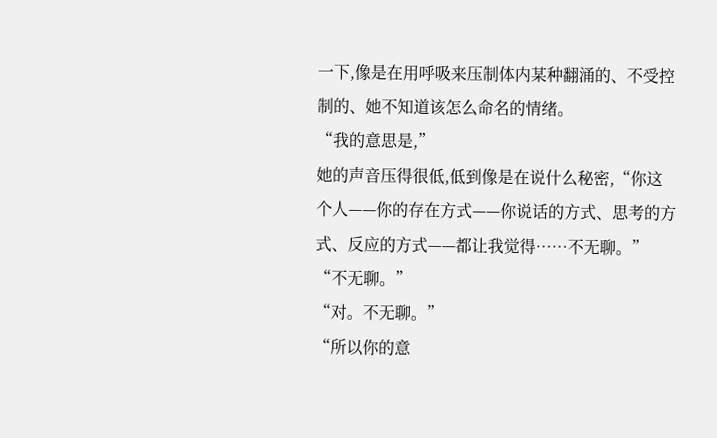一下,像是在用呼吸来压制体内某种翻涌的、不受控制的、她不知道该怎么命名的情绪。
“我的意思是,”
她的声音压得很低,低到像是在说什么秘密,“你这个人——你的存在方式——你说话的方式、思考的方式、反应的方式——都让我觉得……不无聊。”
“不无聊。”
“对。不无聊。”
“所以你的意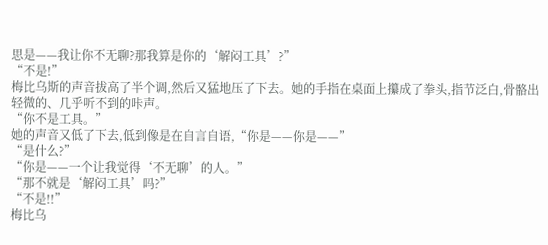思是——我让你不无聊?那我算是你的‘解闷工具’?”
“不是!”
梅比乌斯的声音拔高了半个调,然后又猛地压了下去。她的手指在桌面上攥成了拳头,指节泛白,骨骼出轻微的、几乎听不到的咔声。
“你不是工具。”
她的声音又低了下去,低到像是在自言自语,“你是——你是——”
“是什么?”
“你是——一个让我觉得‘不无聊’的人。”
“那不就是‘解闷工具’吗?”
“不是!!”
梅比乌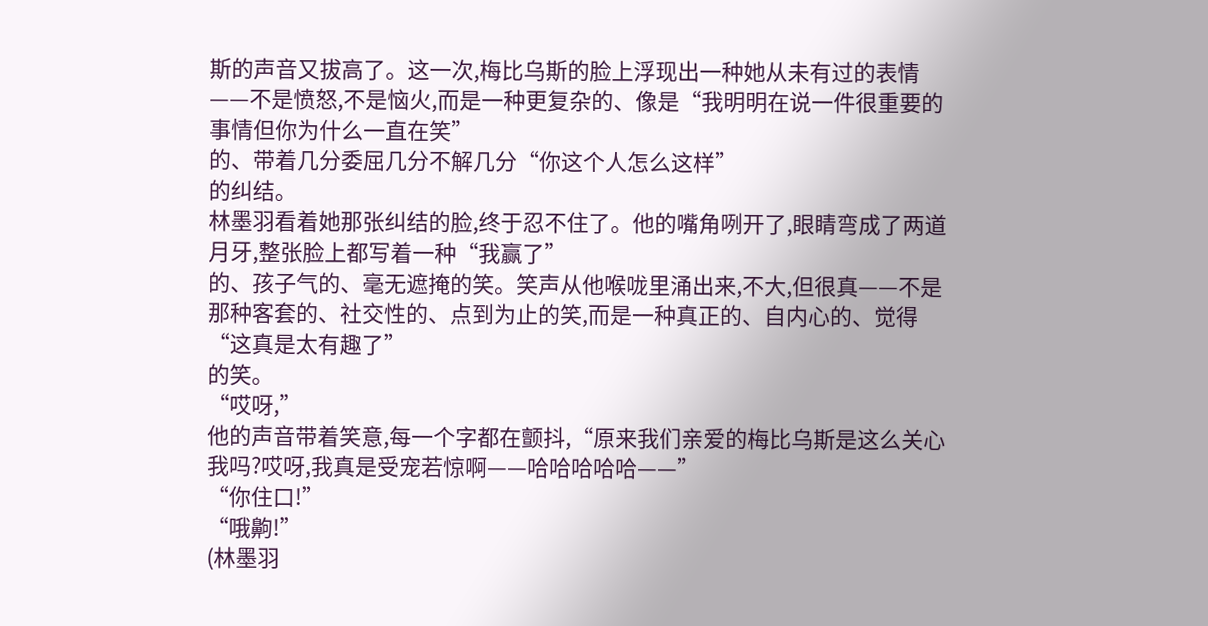斯的声音又拔高了。这一次,梅比乌斯的脸上浮现出一种她从未有过的表情——不是愤怒,不是恼火,而是一种更复杂的、像是“我明明在说一件很重要的事情但你为什么一直在笑”
的、带着几分委屈几分不解几分“你这个人怎么这样”
的纠结。
林墨羽看着她那张纠结的脸,终于忍不住了。他的嘴角咧开了,眼睛弯成了两道月牙,整张脸上都写着一种“我赢了”
的、孩子气的、毫无遮掩的笑。笑声从他喉咙里涌出来,不大,但很真——不是那种客套的、社交性的、点到为止的笑,而是一种真正的、自内心的、觉得“这真是太有趣了”
的笑。
“哎呀,”
他的声音带着笑意,每一个字都在颤抖,“原来我们亲爱的梅比乌斯是这么关心我吗?哎呀,我真是受宠若惊啊——哈哈哈哈哈——”
“你住口!”
“哦齁!”
(林墨羽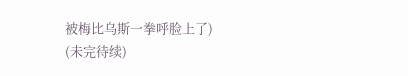被梅比乌斯一拳呼脸上了)
(未完待续)